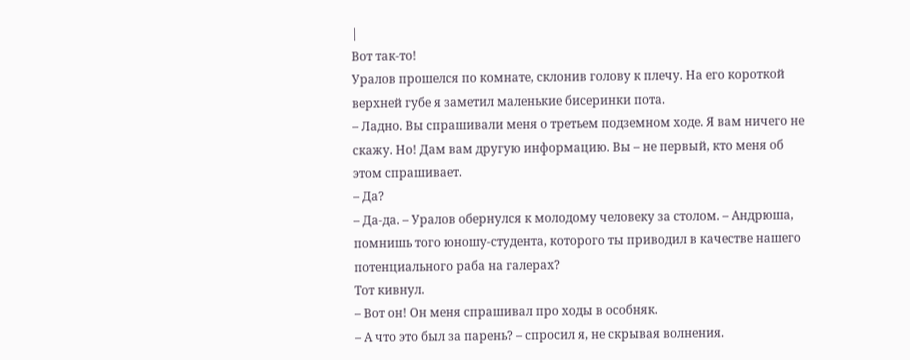|
Вот так-то!
Уралов прошелся по комнате, склонив голову к плечу. На его короткой верхней губе я заметил маленькие бисеринки пота.
– Ладно. Вы спрашивали меня о третьем подземном ходе. Я вам ничего не скажу. Но! Дам вам другую информацию. Вы – не первый, кто меня об этом спрашивает.
– Да?
– Да-да. – Уралов обернулся к молодому человеку за столом. – Андрюша, помнишь того юношу-студента, которого ты приводил в качестве нашего потенциального раба на галерах?
Тот кивнул.
– Вот он! Он меня спрашивал про ходы в особняк.
– А что это был за парень? – спросил я, не скрывая волнения.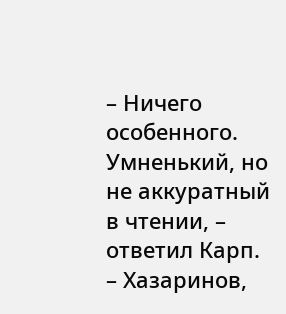– Ничего особенного. Умненький, но не аккуратный в чтении, – ответил Карп. – Хазаринов,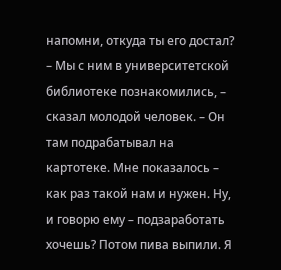напомни, откуда ты его достал?
– Мы с ним в университетской библиотеке познакомились, – сказал молодой человек. – Он там подрабатывал на картотеке. Мне показалось – как раз такой нам и нужен. Ну, и говорю ему – подзаработать хочешь? Потом пива выпили. Я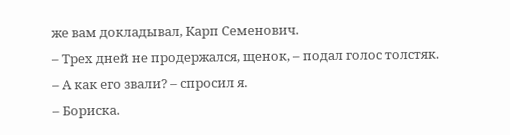же вам докладывал, Карп Семенович.
– Трех дней не продержался, щенок, – подал голос толстяк.
– А как его звали? – спросил я.
– Бориска.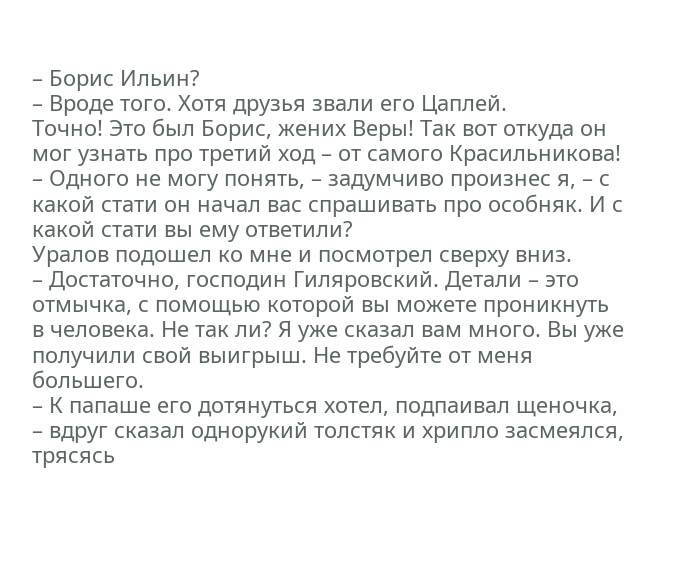– Борис Ильин?
– Вроде того. Хотя друзья звали его Цаплей.
Точно! Это был Борис, жених Веры! Так вот откуда он мог узнать про третий ход – от самого Красильникова!
– Одного не могу понять, – задумчиво произнес я, – с какой стати он начал вас спрашивать про особняк. И с какой стати вы ему ответили?
Уралов подошел ко мне и посмотрел сверху вниз.
– Достаточно, господин Гиляровский. Детали – это отмычка, с помощью которой вы можете проникнуть в человека. Не так ли? Я уже сказал вам много. Вы уже получили свой выигрыш. Не требуйте от меня большего.
– К папаше его дотянуться хотел, подпаивал щеночка, – вдруг сказал однорукий толстяк и хрипло засмеялся, трясясь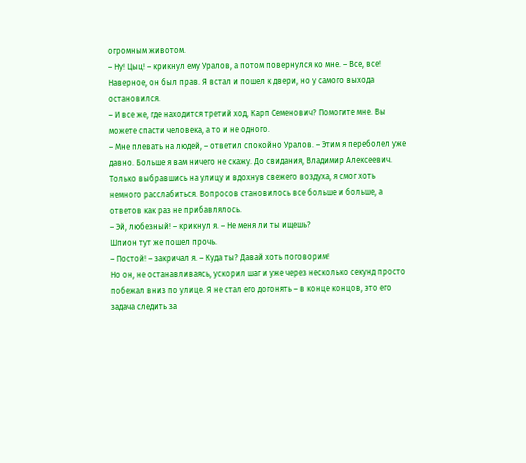огромным животом.
– Ну! Цыц! – крикнул ему Уралов, а потом повернулся ко мне. – Все, все!
Наверное, он был прав. Я встал и пошел к двери, но у самого выхода остановился.
– И все же, где находится третий ход, Карп Семенович? Помогите мне. Вы можете спасти человека, а то и не одного.
– Мне плевать на людей, – ответил спокойно Уралов. – Этим я переболел уже давно. Больше я вам ничего не скажу. До свидания, Владимир Алексеевич.
Только выбравшись на улицу и вдохнув свежего воздуха, я смог хоть немного расслабиться. Вопросов становилось все больше и больше, а ответов как раз не прибавлялось.
– Эй, любезный! – крикнул я. – Не меня ли ты ищешь?
Шпион тут же пошел прочь.
– Постой! – закричал я. – Куда ты? Давай хоть поговорим!
Но он, не останавливаясь, ускорил шаг и уже через несколько секунд просто побежал вниз по улице. Я не стал его догонять – в конце концов, это его задача следить за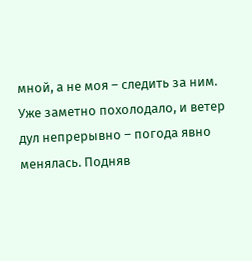мной, а не моя – следить за ним.
Уже заметно похолодало, и ветер дул непрерывно – погода явно менялась. Подняв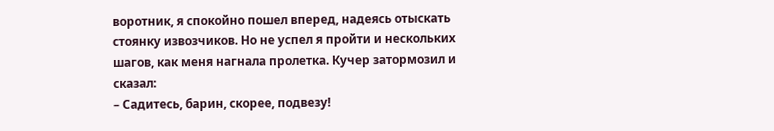воротник, я спокойно пошел вперед, надеясь отыскать стоянку извозчиков. Но не успел я пройти и нескольких шагов, как меня нагнала пролетка. Кучер затормозил и сказал:
– Садитесь, барин, скорее, подвезу!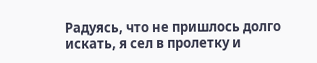Радуясь, что не пришлось долго искать, я сел в пролетку и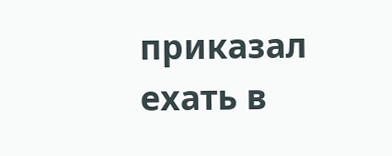приказал ехать в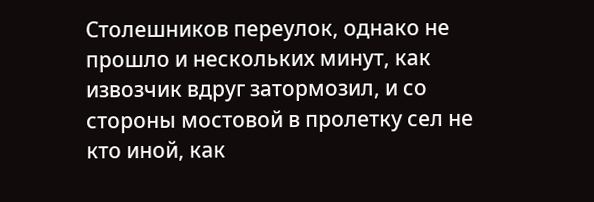Столешников переулок, однако не прошло и нескольких минут, как извозчик вдруг затормозил, и со стороны мостовой в пролетку сел не кто иной, как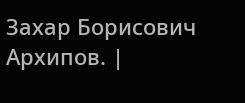Захар Борисович Архипов. |